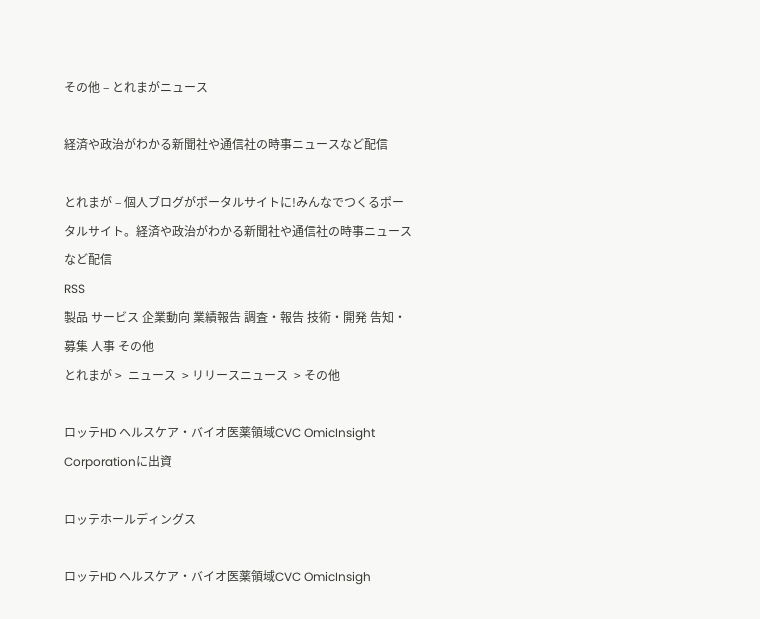その他 – とれまがニュース

経済や政治がわかる新聞社や通信社の時事ニュースなど配信

とれまが – 個人ブログがポータルサイトに!みんなでつくるポータルサイト。経済や政治がわかる新聞社や通信社の時事ニュースなど配信
RSS
製品 サービス 企業動向 業績報告 調査・報告 技術・開発 告知・募集 人事 その他
とれまが >  ニュース  > リリースニュース  > その他

ロッテHD ヘルスケア・バイオ医薬領域CVC OmicInsight Corporationに出資

ロッテホールディングス

ロッテHD ヘルスケア・バイオ医薬領域CVC OmicInsigh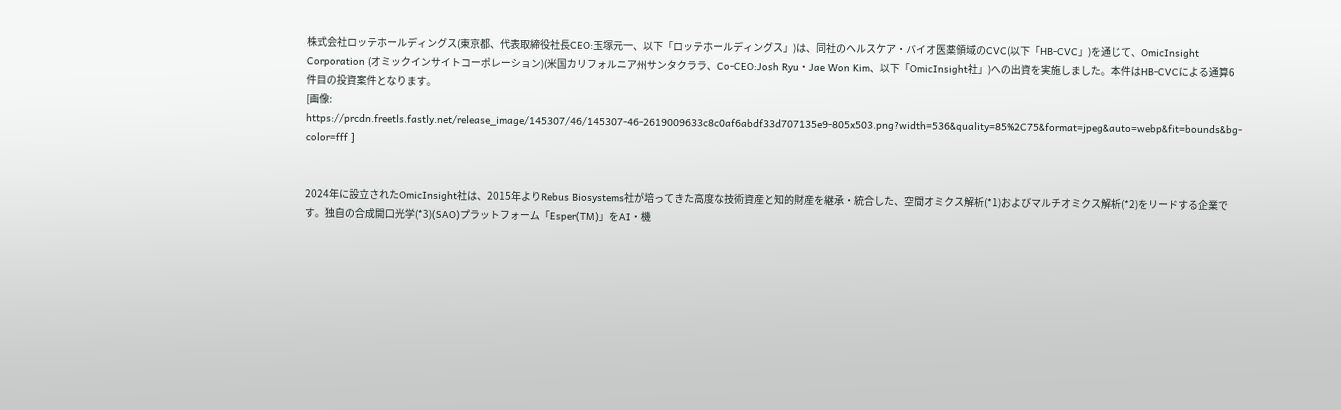株式会社ロッテホールディングス(東京都、代表取締役社長CEO:玉塚元一、以下「ロッテホールディングス」)は、同社のヘルスケア・バイオ医薬領域のCVC(以下「HB-CVC」)を通じて、OmicInsight Corporation (オミックインサイトコーポレーション)(米国カリフォルニア州サンタクララ、Co-CEO:Josh Ryu・Jae Won Kim、以下「OmicInsight社」)への出資を実施しました。本件はHB-CVCによる通算6件目の投資案件となります。
[画像: https://prcdn.freetls.fastly.net/release_image/145307/46/145307-46-2619009633c8c0af6abdf33d707135e9-805x503.png?width=536&quality=85%2C75&format=jpeg&auto=webp&fit=bounds&bg-color=fff ]


2024年に設立されたOmicInsight社は、2015年よりRebus Biosystems社が培ってきた高度な技術資産と知的財産を継承・統合した、空間オミクス解析(*1)およびマルチオミクス解析(*2)をリードする企業です。独自の合成開口光学(*3)(SAO)プラットフォーム「Esper(TM)」をAI・機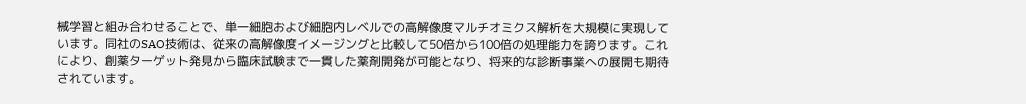械学習と組み合わせることで、単一細胞および細胞内レベルでの高解像度マルチオミクス解析を大規模に実現しています。同社のSAO技術は、従来の高解像度イメージングと比較して50倍から100倍の処理能力を誇ります。これにより、創薬ターゲット発見から臨床試験まで一貫した薬剤開発が可能となり、将来的な診断事業への展開も期待されています。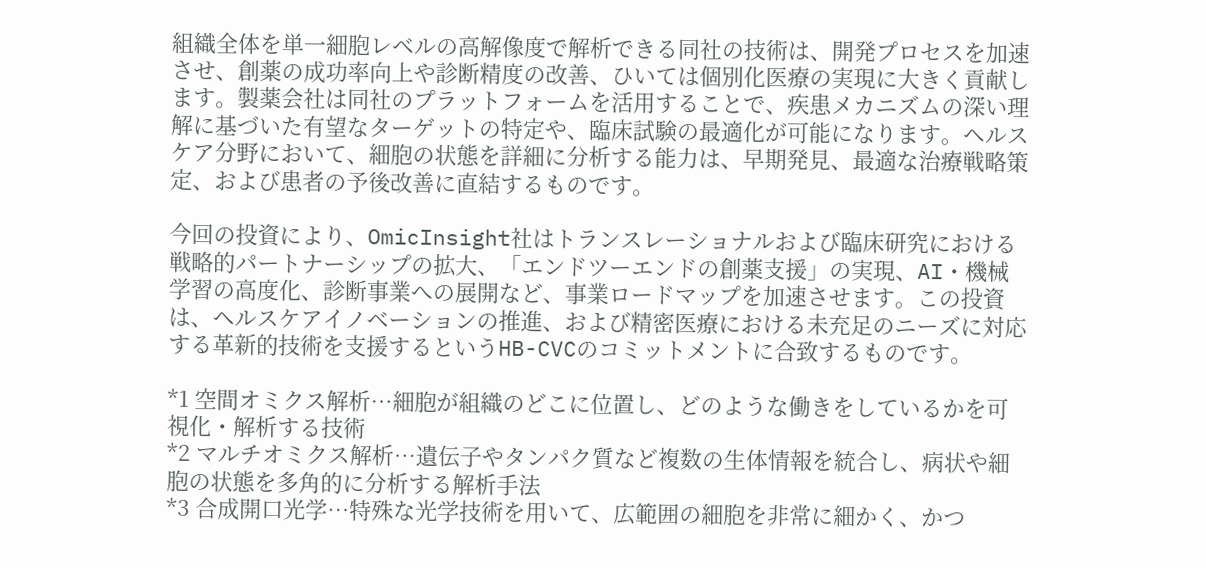組織全体を単一細胞レベルの高解像度で解析できる同社の技術は、開発プロセスを加速させ、創薬の成功率向上や診断精度の改善、ひいては個別化医療の実現に大きく貢献します。製薬会社は同社のプラットフォームを活用することで、疾患メカニズムの深い理解に基づいた有望なターゲットの特定や、臨床試験の最適化が可能になります。ヘルスケア分野において、細胞の状態を詳細に分析する能力は、早期発見、最適な治療戦略策定、および患者の予後改善に直結するものです。

今回の投資により、OmicInsight社はトランスレーショナルおよび臨床研究における戦略的パートナーシップの拡大、「エンドツーエンドの創薬支援」の実現、AI・機械学習の高度化、診断事業への展開など、事業ロードマップを加速させます。この投資は、ヘルスケアイノベーションの推進、および精密医療における未充足のニーズに対応する革新的技術を支援するというHB-CVCのコミットメントに合致するものです。

*1 空間オミクス解析…細胞が組織のどこに位置し、どのような働きをしているかを可視化・解析する技術
*2 マルチオミクス解析…遺伝子やタンパク質など複数の生体情報を統合し、病状や細胞の状態を多角的に分析する解析手法
*3 合成開口光学…特殊な光学技術を用いて、広範囲の細胞を非常に細かく、かつ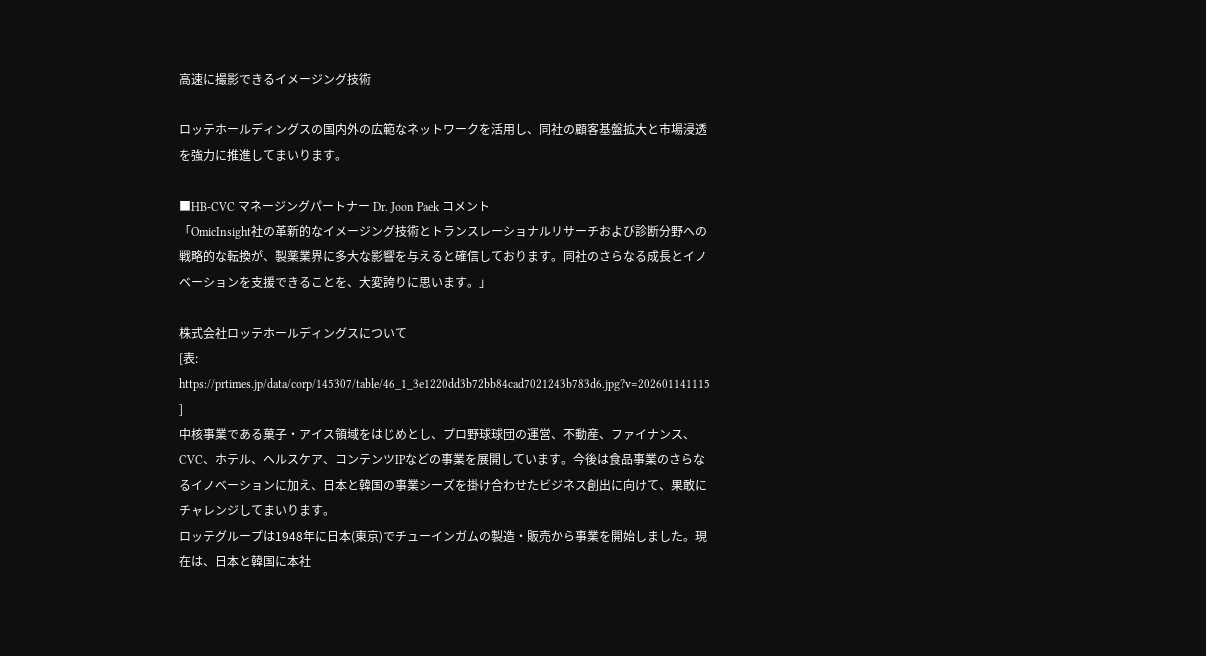高速に撮影できるイメージング技術

ロッテホールディングスの国内外の広範なネットワークを活用し、同社の顧客基盤拡大と市場浸透を強力に推進してまいります。

■HB-CVC マネージングパートナー Dr. Joon Paek コメント
「OmicInsight社の革新的なイメージング技術とトランスレーショナルリサーチおよび診断分野への戦略的な転換が、製薬業界に多大な影響を与えると確信しております。同社のさらなる成長とイノベーションを支援できることを、大変誇りに思います。」

株式会社ロッテホールディングスについて
[表: https://prtimes.jp/data/corp/145307/table/46_1_3e1220dd3b72bb84cad7021243b783d6.jpg?v=202601141115 ]
中核事業である菓子・アイス領域をはじめとし、プロ野球球団の運営、不動産、ファイナンス、CVC、ホテル、ヘルスケア、コンテンツIPなどの事業を展開しています。今後は食品事業のさらなるイノベーションに加え、日本と韓国の事業シーズを掛け合わせたビジネス創出に向けて、果敢にチャレンジしてまいります。
ロッテグループは1948年に日本(東京)でチューインガムの製造・販売から事業を開始しました。現在は、日本と韓国に本社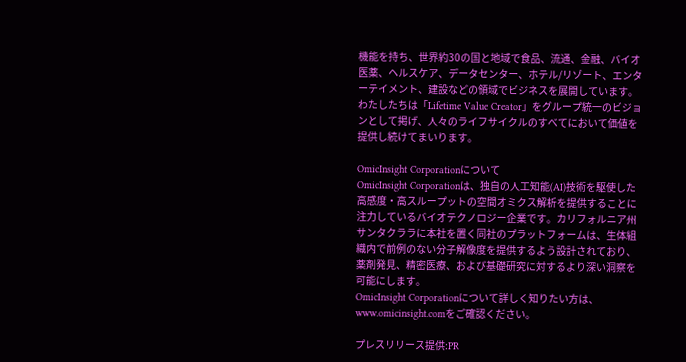機能を持ち、世界約30の国と地域で食品、流通、金融、バイオ医薬、ヘルスケア、データセンター、ホテル/リゾート、エンターテイメント、建設などの領域でビジネスを展開しています。わたしたちは「Lifetime Value Creator」をグループ統一のビジョンとして掲げ、人々のライフサイクルのすべてにおいて価値を提供し続けてまいります。

OmicInsight Corporationについて
OmicInsight Corporationは、独自の人工知能(AI)技術を駆使した高感度・高スループットの空間オミクス解析を提供することに注力しているバイオテクノロジー企業です。カリフォルニア州サンタクララに本社を置く同社のプラットフォームは、生体組織内で前例のない分子解像度を提供するよう設計されており、薬剤発見、精密医療、および基礎研究に対するより深い洞察を可能にします。
OmicInsight Corporationについて詳しく知りたい方は、www.omicinsight.comをご確認ください。

プレスリリース提供:PR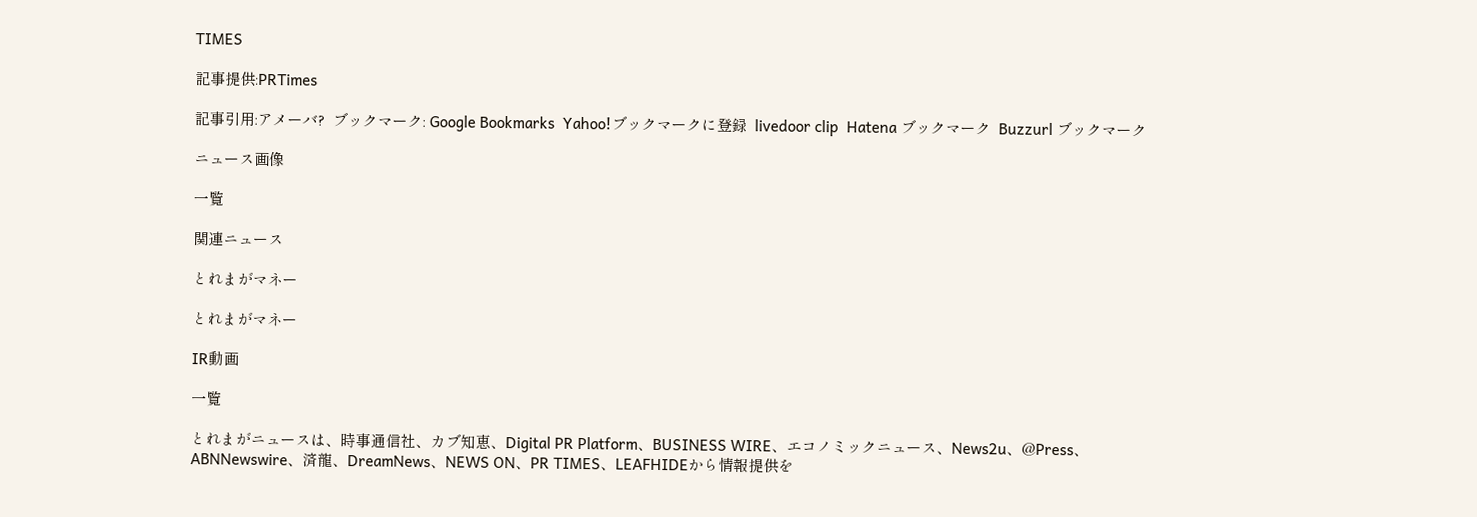TIMES

記事提供:PRTimes

記事引用:アメーバ?  ブックマーク: Google Bookmarks  Yahoo!ブックマークに登録  livedoor clip  Hatena ブックマーク  Buzzurl ブックマーク

ニュース画像

一覧

関連ニュース

とれまがマネー

とれまがマネー

IR動画

一覧

とれまがニュースは、時事通信社、カブ知恵、Digital PR Platform、BUSINESS WIRE、エコノミックニュース、News2u、@Press、ABNNewswire、済龍、DreamNews、NEWS ON、PR TIMES、LEAFHIDEから情報提供を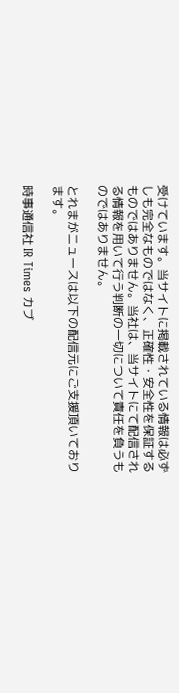受けています。当サイトに掲載されている情報は必ずしも完全なものではなく、正確性・安全性を保証するものではありません。当社は、当サイトにて配信される情報を用いて行う判断の一切について責任を負うものではありません。

とれまがニュースは以下の配信元にご支援頂いております。

時事通信社 IR Times カブ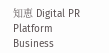知恵 Digital PR Platform Business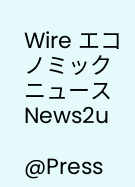Wire エコノミックニュース News2u

@Press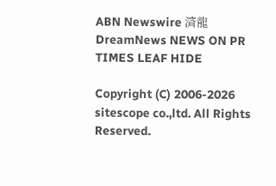ABN Newswire 済龍 DreamNews NEWS ON PR TIMES LEAF HIDE

Copyright (C) 2006-2026 sitescope co.,ltd. All Rights Reserved.